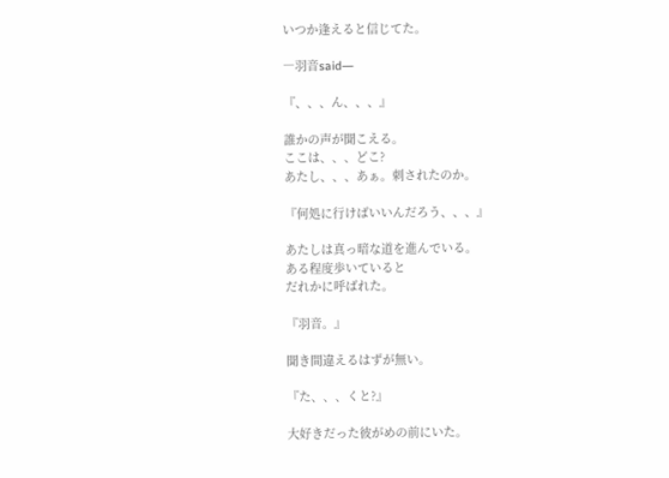いつか逢えると信じてた。

―羽音said―

『、、、ん、、、』

誰かの声が聞こえる。
ここは、、、どこ?
あたし、、、あぁ。刺されたのか。

『何処に行けばいいんだろう、、、』

あたしは真っ暗な道を進んでいる。
ある程度歩いていると
だれかに呼ばれた。

『羽音。』

聞き間違えるはずが無い。

『た、、、くと?』

大好きだった彼がめの前にいた。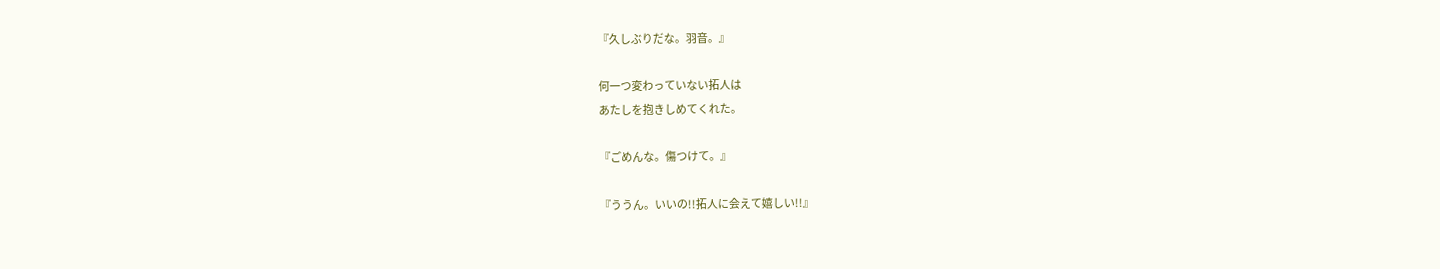『久しぶりだな。羽音。』

何一つ変わっていない拓人は
あたしを抱きしめてくれた。

『ごめんな。傷つけて。』

『ううん。いいの!!拓人に会えて嬉しい!!』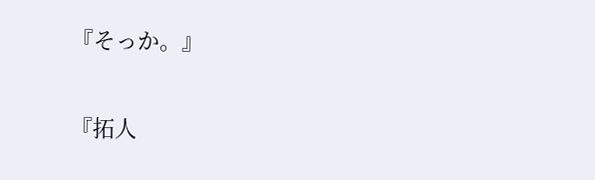『そっか。』

『拓人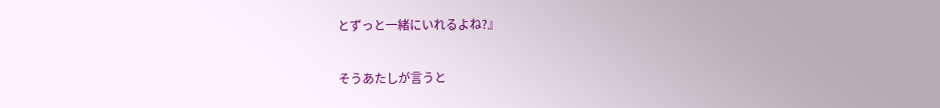とずっと一緒にいれるよね?』

そうあたしが言うと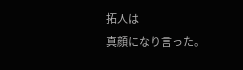拓人は
真顔になり言った。